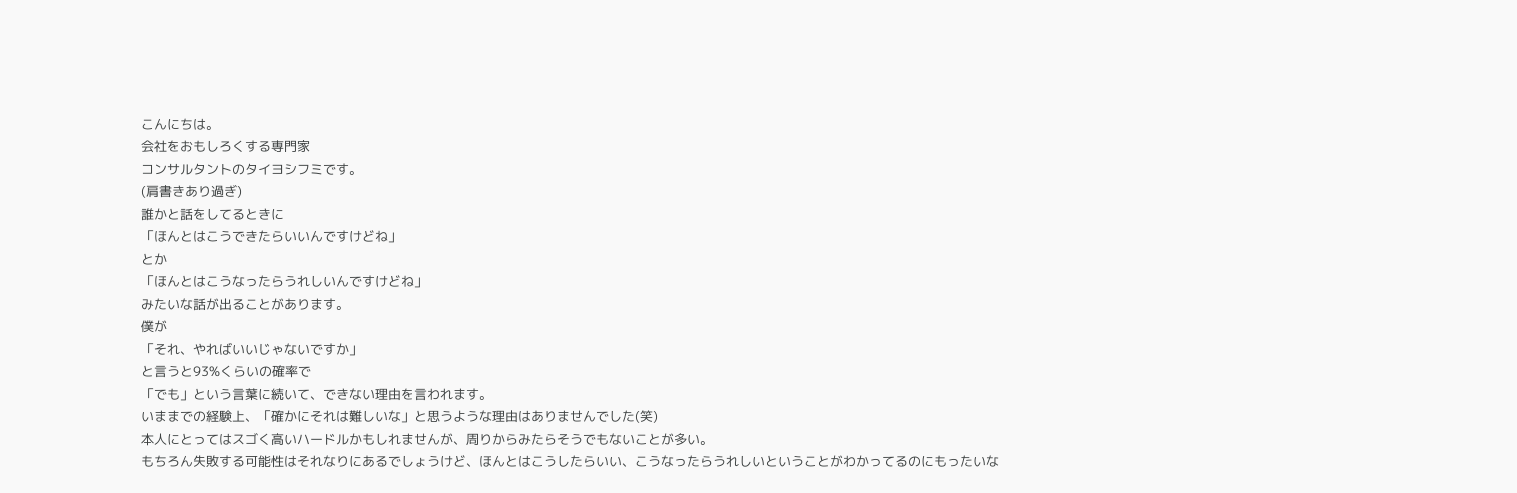こんにちは。
会社をおもしろくする専門家
コンサルタントのタイヨシフミです。
(肩書きあり過ぎ)
誰かと話をしてるときに
「ほんとはこうできたらいいんですけどね」
とか
「ほんとはこうなったらうれしいんですけどね」
みたいな話が出ることがあります。
僕が
「それ、やればいいじゃないですか」
と言うと93%くらいの確率で
「でも」という言葉に続いて、できない理由を言われます。
いままでの経験上、「確かにそれは難しいな」と思うような理由はありませんでした(笑)
本人にとってはスゴく高いハードルかもしれませんが、周りからみたらそうでもないことが多い。
もちろん失敗する可能性はそれなりにあるでしょうけど、ほんとはこうしたらいい、こうなったらうれしいということがわかってるのにもったいな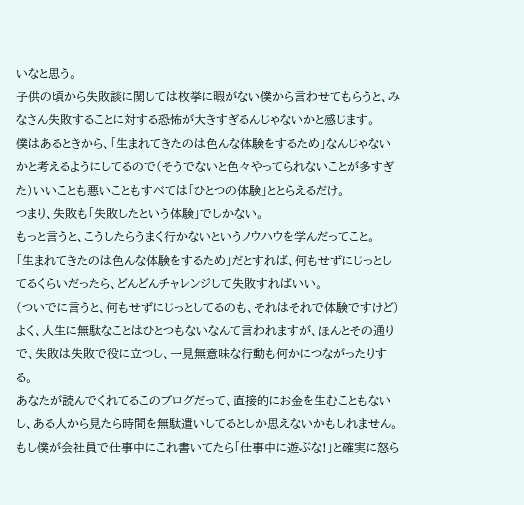いなと思う。
子供の頃から失敗談に関しては枚挙に暇がない僕から言わせてもらうと、みなさん失敗することに対する恐怖が大きすぎるんじゃないかと感じます。
僕はあるときから、「生まれてきたのは色んな体験をするため」なんじゃないかと考えるようにしてるので(そうでないと色々やってられないことが多すぎた)いいことも悪いこともすべては「ひとつの体験」ととらえるだけ。
つまり、失敗も「失敗したという体験」でしかない。
もっと言うと、こうしたらうまく行かないというノウハウを学んだってこと。
「生まれてきたのは色んな体験をするため」だとすれば、何もせずにじっとしてるくらいだったら、どんどんチャレンジして失敗すればいい。
(ついでに言うと、何もせずにじっとしてるのも、それはそれで体験ですけど)
よく、人生に無駄なことはひとつもないなんて言われますが、ほんとその通りで、失敗は失敗で役に立つし、一見無意味な行動も何かにつながったりする。
あなたが読んでくれてるこのブログだって、直接的にお金を生むこともないし、ある人から見たら時間を無駄遣いしてるとしか思えないかもしれません。
もし僕が会社員で仕事中にこれ書いてたら「仕事中に遊ぶな!」と確実に怒ら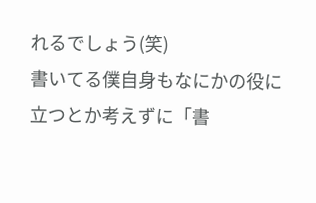れるでしょう(笑)
書いてる僕自身もなにかの役に立つとか考えずに「書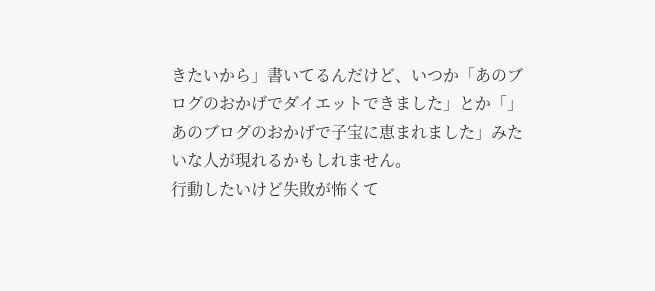きたいから」書いてるんだけど、いつか「あのブログのおかげでダイエットできました」とか「」あのブログのおかげで子宝に恵まれました」みたいな人が現れるかもしれません。
行動したいけど失敗が怖くて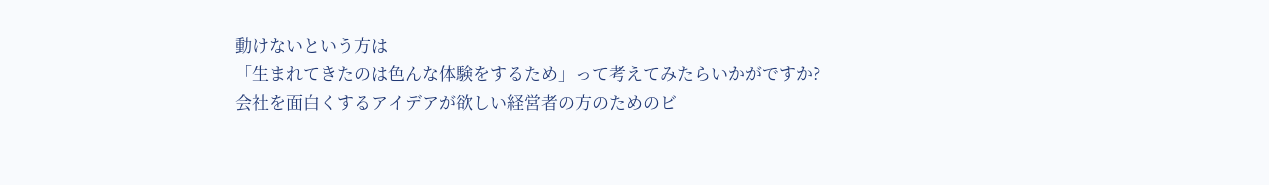動けないという方は
「生まれてきたのは色んな体験をするため」って考えてみたらいかがですか?
会社を面白くするアイデアが欲しい経営者の方のためのビ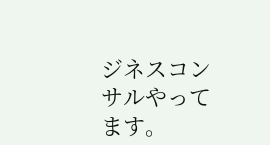ジネスコンサルやってます。